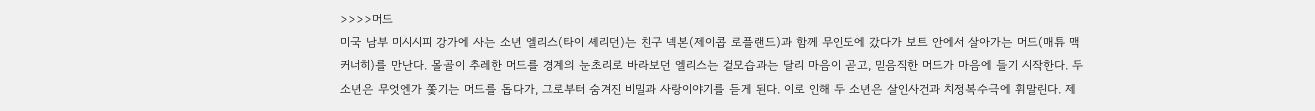>>>>머드
미국 남부 미시시피 강가에 사는 소년 엘리스(타이 셰리던)는 친구 넥본(제이콥 로플랜드)과 함께 무인도에 갔다가 보트 안에서 살아가는 머드(매튜 맥커너히)를 만난다. 몰골이 추레한 머드를 경계의 눈초리로 바라보던 엘리스는 겉모습과는 달리 마음이 곧고, 믿음직한 머드가 마음에 들기 시작한다. 두 소년은 무엇엔가 쫓기는 머드를 돕다가, 그로부터 숨겨진 비밀과 사랑이야기를 듣게 된다. 이로 인해 두 소년은 살인사건과 치정복수극에 휘말린다. 제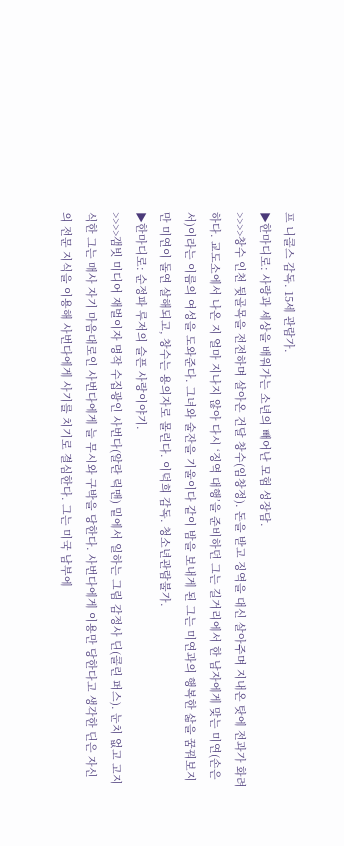프 니콜스 감독. 15세 관람가.
▶한마디로: 사랑과 세상을 배워가는 소년의 빼어난 모험 성장담.
>>>>창수 인천 뒷골목을 전전하며 살아온 건달 창수(임창정). 돈을 받고 징역을 대신 살아주며 지내온 탓에 전과가 화려하다. 교도소에서 나온 지 얼마 지나지 않아 다시 ‘징역 대행’을 준비하던 그는 길거리에서 한 남자에게 맞는 미연(손은서)이라는 이름의 여성을 도와준다. 그녀와 술잔을 기울이다 같이 밤을 보내게 된 그는 미연과의 행복한 삶을 꿈꿔보지만 미연이 돌연 살해되고, 창수는 용의자로 몰린다. 이덕희 감독. 청소년관람불가.
▶한마디로: 순정파 루저의 슬픈 사랑이야기.
>>>>갬빗 미디어 재벌이자 명작 수집광인 사번다(알란 릭맨) 밑에서 일하는 그림 감정사 딘(콜린 퍼스). 눈치 없고 고지식한 그는 매사 자기 마음대로인 사번다에게 늘 무시와 구박을 당한다. 사번다에게 이용만 당한다고 생각한 딘은 자신의 전문 지식을 이용해 사번다에게 사기를 치기로 결심한다. 그는 미국 남부에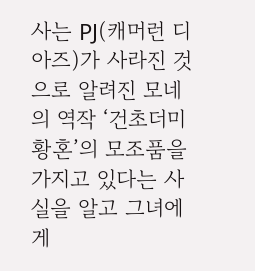사는 PJ(캐머런 디아즈)가 사라진 것으로 알려진 모네의 역작 ‘건초더미 황혼’의 모조품을 가지고 있다는 사실을 알고 그녀에게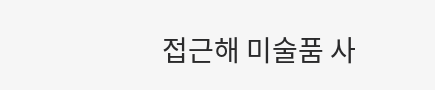접근해 미술품 사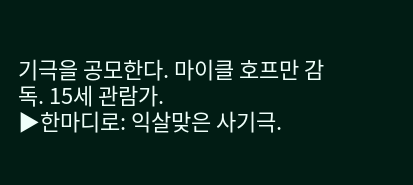기극을 공모한다. 마이클 호프만 감독. 15세 관람가.
▶한마디로: 익살맞은 사기극.